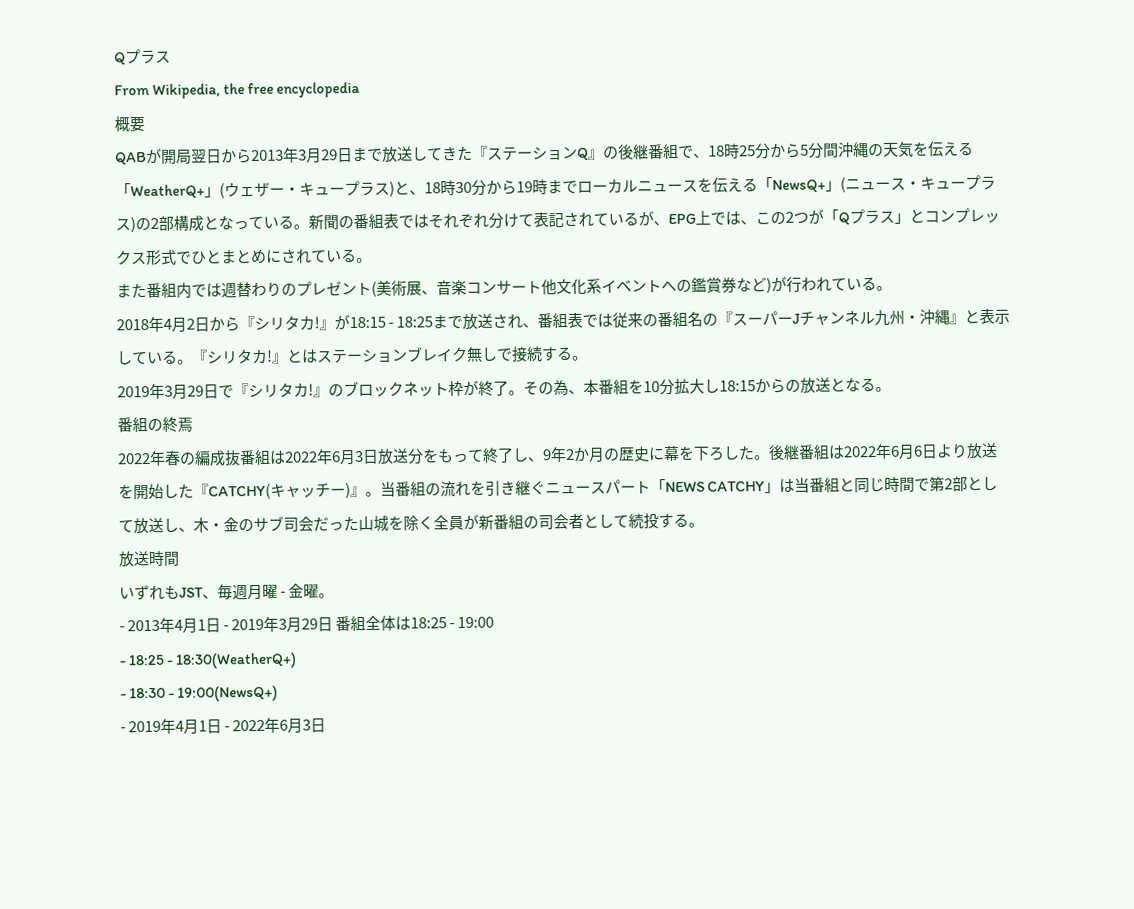Qプラス
From Wikipedia, the free encyclopedia
概要
QABが開局翌日から2013年3月29日まで放送してきた『ステーションQ』の後継番組で、18時25分から5分間沖縄の天気を伝える「WeatherQ+」(ウェザー・キュープラス)と、18時30分から19時までローカルニュースを伝える「NewsQ+」(ニュース・キュープラス)の2部構成となっている。新聞の番組表ではそれぞれ分けて表記されているが、EPG上では、この2つが「Qプラス」とコンプレックス形式でひとまとめにされている。
また番組内では週替わりのプレゼント(美術展、音楽コンサート他文化系イベントへの鑑賞券など)が行われている。
2018年4月2日から『シリタカ!』が18:15 - 18:25まで放送され、番組表では従来の番組名の『スーパーJチャンネル九州・沖縄』と表示している。『シリタカ!』とはステーションブレイク無しで接続する。
2019年3月29日で『シリタカ!』のブロックネット枠が終了。その為、本番組を10分拡大し18:15からの放送となる。
番組の終焉
2022年春の編成抜番組は2022年6月3日放送分をもって終了し、9年2か月の歴史に幕を下ろした。後継番組は2022年6月6日より放送を開始した『CATCHY(キャッチー)』。当番組の流れを引き継ぐニュースパート「NEWS CATCHY」は当番組と同じ時間で第2部として放送し、木・金のサブ司会だった山城を除く全員が新番組の司会者として続投する。
放送時間
いずれもJST、毎週月曜 - 金曜。
- 2013年4月1日 - 2019年3月29日 番組全体は18:25 - 19:00
- 18:25 - 18:30(WeatherQ+)
- 18:30 - 19:00(NewsQ+)
- 2019年4月1日 - 2022年6月3日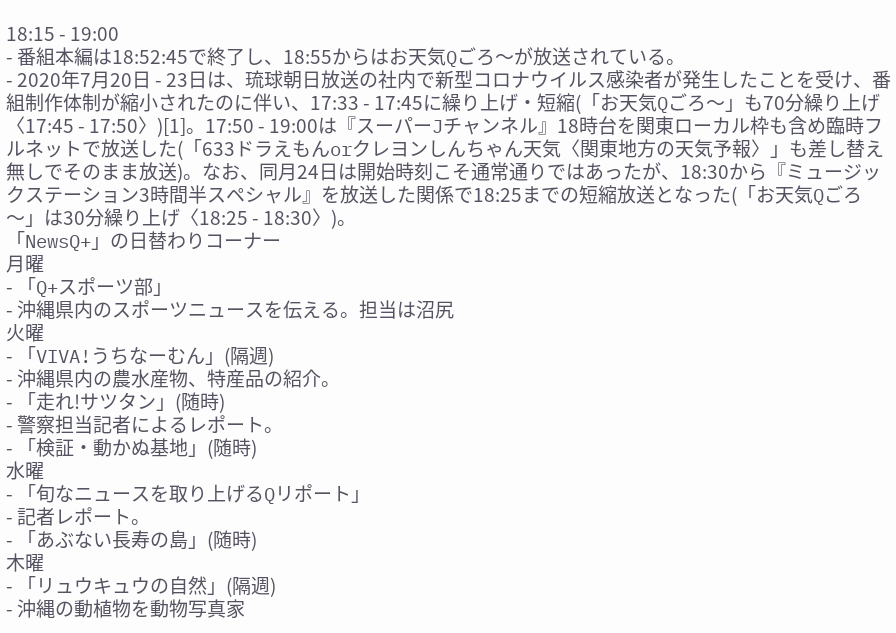18:15 - 19:00
- 番組本編は18:52:45で終了し、18:55からはお天気Qごろ〜が放送されている。
- 2020年7月20日 - 23日は、琉球朝日放送の社内で新型コロナウイルス感染者が発生したことを受け、番組制作体制が縮小されたのに伴い、17:33 - 17:45に繰り上げ・短縮(「お天気Qごろ〜」も70分繰り上げ〈17:45 - 17:50〉)[1]。17:50 - 19:00は『スーパーJチャンネル』18時台を関東ローカル枠も含め臨時フルネットで放送した(「633ドラえもんorクレヨンしんちゃん天気〈関東地方の天気予報〉」も差し替え無しでそのまま放送)。なお、同月24日は開始時刻こそ通常通りではあったが、18:30から『ミュージックステーション3時間半スペシャル』を放送した関係で18:25までの短縮放送となった(「お天気Qごろ〜」は30分繰り上げ〈18:25 - 18:30〉)。
「NewsQ+」の日替わりコーナー
月曜
- 「Q+スポーツ部」
- 沖縄県内のスポーツニュースを伝える。担当は沼尻
火曜
- 「VIVA!うちなーむん」(隔週)
- 沖縄県内の農水産物、特産品の紹介。
- 「走れ!サツタン」(随時)
- 警察担当記者によるレポート。
- 「検証・動かぬ基地」(随時)
水曜
- 「旬なニュースを取り上げるQリポート」
- 記者レポート。
- 「あぶない長寿の島」(随時)
木曜
- 「リュウキュウの自然」(隔週)
- 沖縄の動植物を動物写真家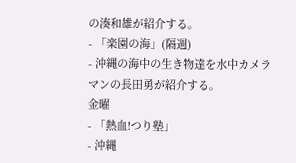の湊和雄が紹介する。
- 「楽園の海」(隔週)
- 沖縄の海中の生き物達を水中カメラマンの長田勇が紹介する。
金曜
- 「熱血!つり塾」
- 沖縄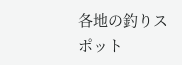各地の釣りスポット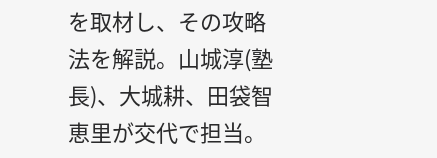を取材し、その攻略法を解説。山城淳(塾長)、大城耕、田袋智恵里が交代で担当。